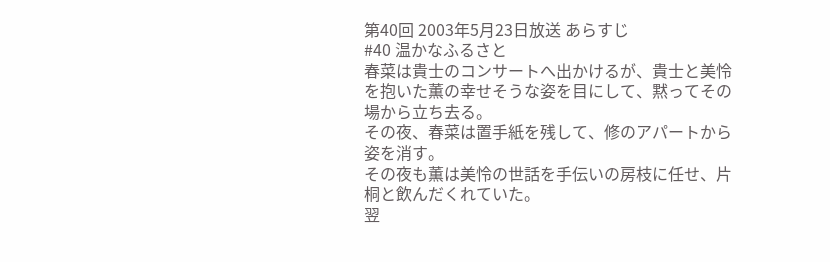第40回 2003年5月23日放送 あらすじ
#40 温かなふるさと
春菜は貴士のコンサートへ出かけるが、貴士と美怜を抱いた薫の幸せそうな姿を目にして、黙ってその場から立ち去る。
その夜、春菜は置手紙を残して、修のアパートから姿を消す。
その夜も薫は美怜の世話を手伝いの房枝に任せ、片桐と飲んだくれていた。
翌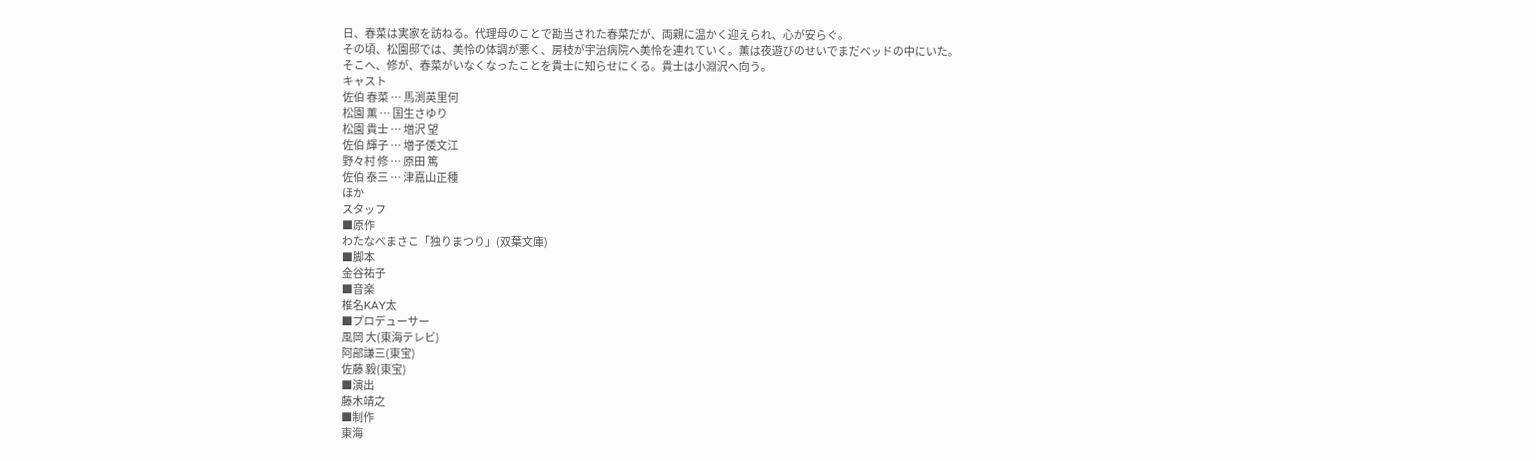日、春菜は実家を訪ねる。代理母のことで勘当された春菜だが、両親に温かく迎えられ、心が安らぐ。
その頃、松園邸では、美怜の体調が悪く、房枝が宇治病院へ美怜を連れていく。薫は夜遊びのせいでまだベッドの中にいた。
そこへ、修が、春菜がいなくなったことを貴士に知らせにくる。貴士は小淵沢へ向う。
キャスト
佐伯 春菜 … 馬渕英里何
松園 薫 … 国生さゆり
松園 貴士 … 増沢 望
佐伯 輝子 … 増子倭文江
野々村 修 … 原田 篤
佐伯 泰三 … 津嘉山正種
ほか
スタッフ
■原作
わたなべまさこ「独りまつり」(双葉文庫)
■脚本
金谷祐子
■音楽
椎名KAY太
■プロデューサー
風岡 大(東海テレビ)
阿部謙三(東宝)
佐藤 毅(東宝)
■演出
藤木靖之
■制作
東海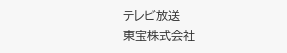テレビ放送
東宝株式会社